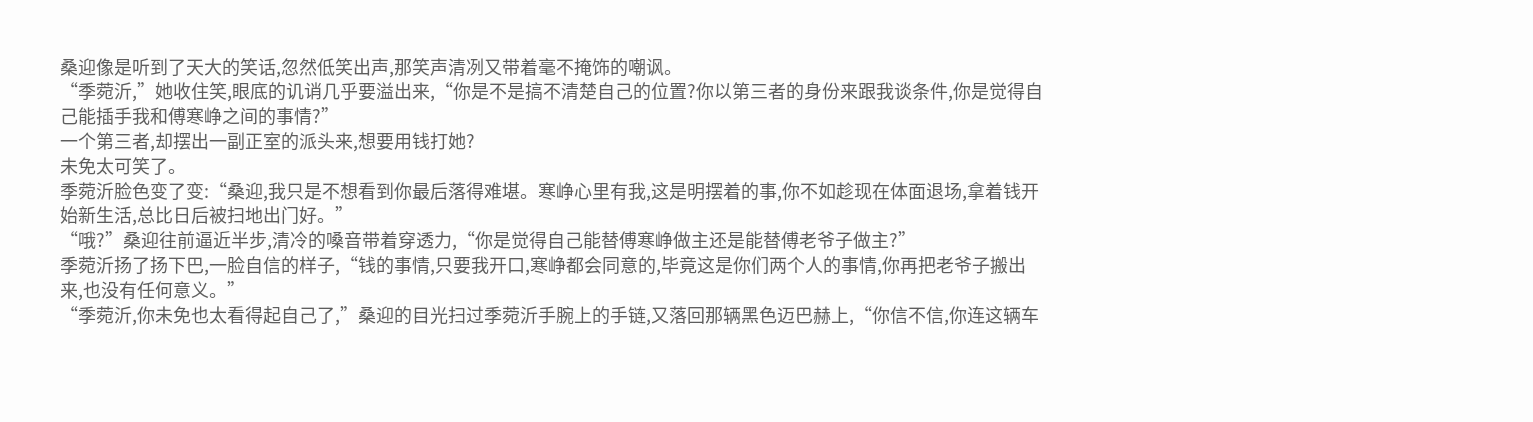桑迎像是听到了天大的笑话,忽然低笑出声,那笑声清冽又带着毫不掩饰的嘲讽。
“季菀沂,”她收住笑,眼底的讥诮几乎要溢出来,“你是不是搞不清楚自己的位置?你以第三者的身份来跟我谈条件,你是觉得自己能插手我和傅寒峥之间的事情?”
一个第三者,却摆出一副正室的派头来,想要用钱打她?
未免太可笑了。
季菀沂脸色变了变:“桑迎,我只是不想看到你最后落得难堪。寒峥心里有我,这是明摆着的事,你不如趁现在体面退场,拿着钱开始新生活,总比日后被扫地出门好。”
“哦?”桑迎往前逼近半步,清冷的嗓音带着穿透力,“你是觉得自己能替傅寒峥做主还是能替傅老爷子做主?”
季菀沂扬了扬下巴,一脸自信的样子,“钱的事情,只要我开口,寒峥都会同意的,毕竟这是你们两个人的事情,你再把老爷子搬出来,也没有任何意义。”
“季菀沂,你未免也太看得起自己了,”桑迎的目光扫过季菀沂手腕上的手链,又落回那辆黑色迈巴赫上,“你信不信,你连这辆车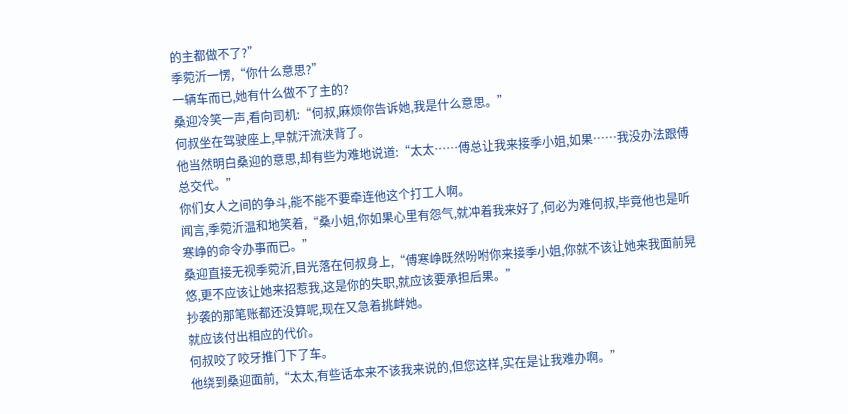的主都做不了?”
季菀沂一愣,“你什么意思?”
一辆车而已,她有什么做不了主的?
桑迎冷笑一声,看向司机:“何叔,麻烦你告诉她,我是什么意思。”
何叔坐在驾驶座上,早就汗流浃背了。
他当然明白桑迎的意思,却有些为难地说道:“太太……傅总让我来接季小姐,如果……我没办法跟傅总交代。”
你们女人之间的争斗,能不能不要牵连他这个打工人啊。
闻言,季菀沂温和地笑着,“桑小姐,你如果心里有怨气,就冲着我来好了,何必为难何叔,毕竟他也是听寒峥的命令办事而已。”
桑迎直接无视季菀沂,目光落在何叔身上,“傅寒峥既然吩咐你来接季小姐,你就不该让她来我面前晃悠,更不应该让她来招惹我,这是你的失职,就应该要承担后果。”
抄袭的那笔账都还没算呢,现在又急着挑衅她。
就应该付出相应的代价。
何叔咬了咬牙推门下了车。
他绕到桑迎面前,“太太,有些话本来不该我来说的,但您这样,实在是让我难办啊。”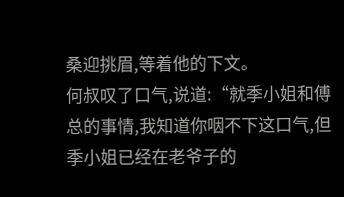桑迎挑眉,等着他的下文。
何叔叹了口气,说道:“就季小姐和傅总的事情,我知道你咽不下这口气,但季小姐已经在老爷子的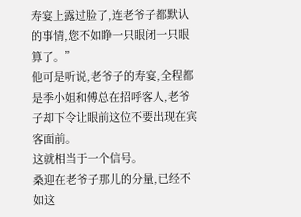寿宴上露过脸了,连老爷子都默认的事情,您不如睁一只眼闭一只眼算了。”
他可是听说,老爷子的寿宴,全程都是季小姐和傅总在招呼客人,老爷子却下令让眼前这位不要出现在宾客面前。
这就相当于一个信号。
桑迎在老爷子那儿的分量,已经不如这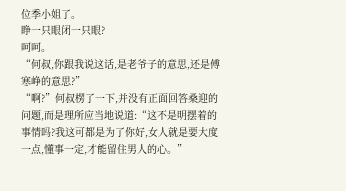位季小姐了。
睁一只眼闭一只眼?
呵呵。
“何叔,你跟我说这话,是老爷子的意思,还是傅寒峥的意思?”
“啊?”何叔楞了一下,并没有正面回答桑迎的问题,而是理所应当地说道:“这不是明摆着的事情吗?我这可都是为了你好,女人就是要大度一点,懂事一定,才能留住男人的心。”